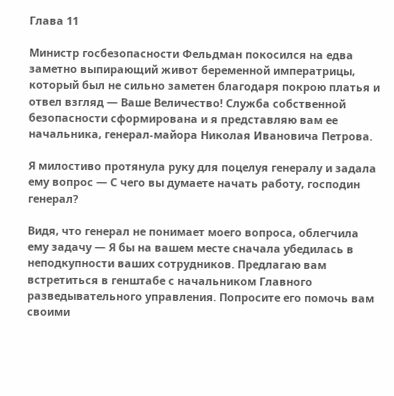Глава 11

Министр госбезопасности Фельдман покосился на едва заметно выпирающий живот беременной императрицы, который был не сильно заметен благодаря покрою платья и отвел взгляд — Ваше Величество! Служба собственной безопасности сформирована и я представляю вам ее начальника, генерал-майора Николая Ивановича Петрова.

Я милостиво протянула руку для поцелуя генералу и задала ему вопрос — С чего вы думаете начать работу, господин генерал?

Видя, что генерал не понимает моего вопроса, облегчила ему задачу — Я бы на вашем месте сначала убедилась в неподкупности ваших сотрудников. Предлагаю вам встретиться в генштабе с начальником Главного разведывательного управления. Попросите его помочь вам своими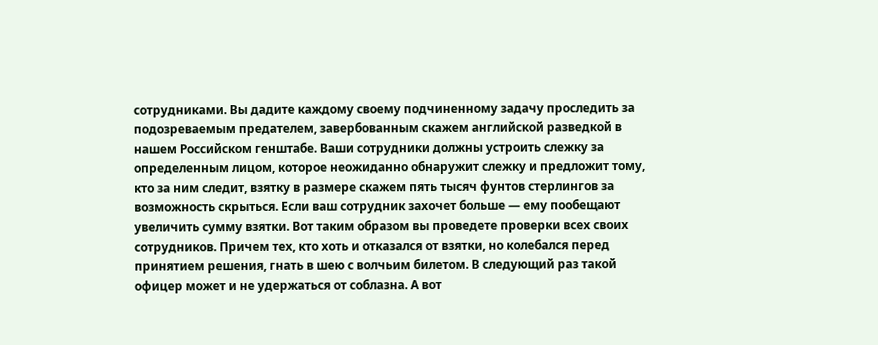сотрудниками. Вы дадите каждому своему подчиненному задачу проследить за подозреваемым предателем, завербованным скажем английской разведкой в нашем Российском генштабе. Ваши сотрудники должны устроить слежку за определенным лицом, которое неожиданно обнаружит слежку и предложит тому, кто за ним следит, взятку в размере скажем пять тысяч фунтов стерлингов за возможность скрыться. Если ваш сотрудник захочет больше — ему пообещают увеличить сумму взятки. Вот таким образом вы проведете проверки всех своих сотрудников. Причем тех, кто хоть и отказался от взятки, но колебался перед принятием решения, гнать в шею с волчьим билетом. В следующий раз такой офицер может и не удержаться от соблазна. А вот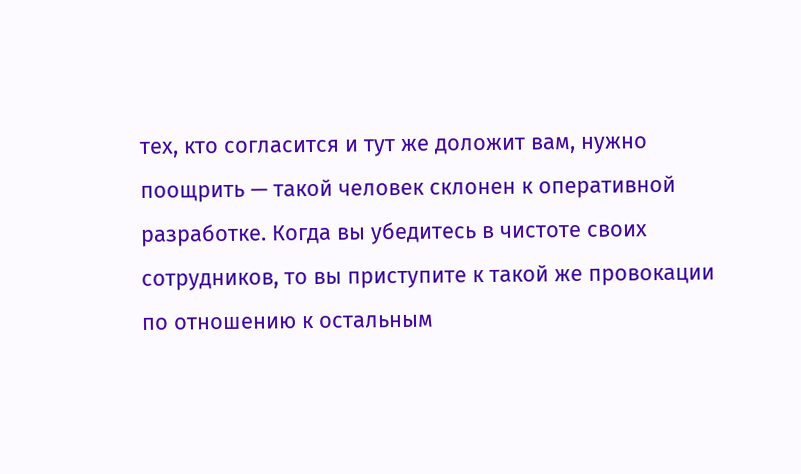тех, кто согласится и тут же доложит вам, нужно поощрить — такой человек склонен к оперативной разработке. Когда вы убедитесь в чистоте своих сотрудников, то вы приступите к такой же провокации по отношению к остальным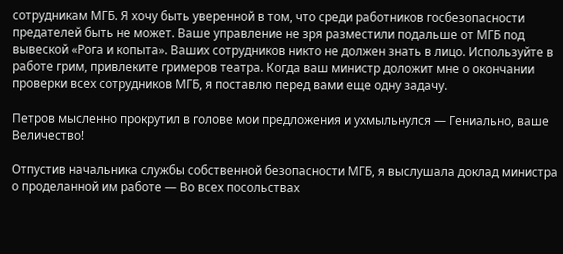сотрудникам МГБ. Я хочу быть уверенной в том, что среди работников госбезопасности предателей быть не может. Ваше управление не зря разместили подальше от МГБ под вывеской «Рога и копыта». Ваших сотрудников никто не должен знать в лицо. Используйте в работе грим, привлеките гримеров театра. Когда ваш министр доложит мне о окончании проверки всех сотрудников МГБ, я поставлю перед вами еще одну задачу.

Петров мысленно прокрутил в голове мои предложения и ухмыльнулся — Гениально, ваше Величество!

Отпустив начальника службы собственной безопасности МГБ, я выслушала доклад министра о проделанной им работе — Во всех посольствах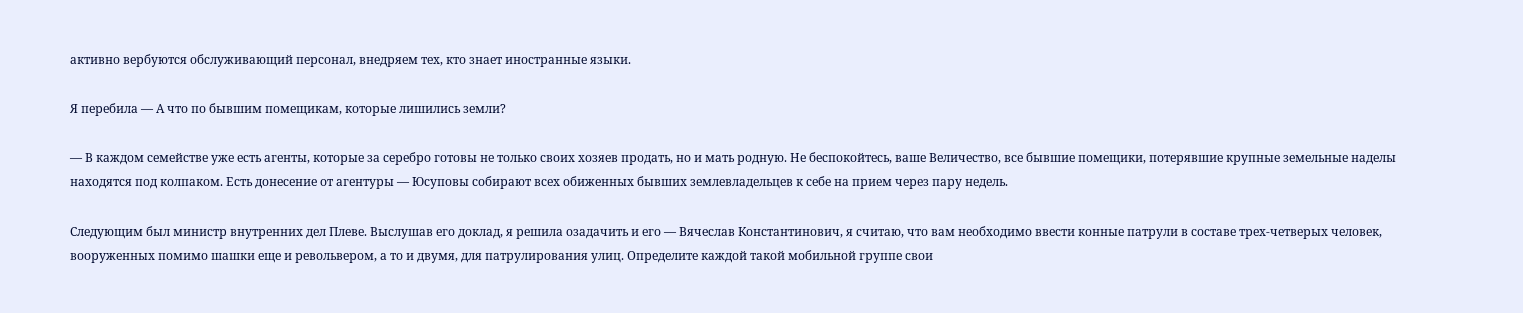активно вербуются обслуживающий персонал, внедряем тех, кто знает иностранные языки.

Я перебила — А что по бывшим помещикам, которые лишились земли?

— В каждом семействе уже есть агенты, которые за серебро готовы не только своих хозяев продать, но и мать родную. Не беспокойтесь, ваше Величество, все бывшие помещики, потерявшие крупные земельные наделы находятся под колпаком. Есть донесение от агентуры — Юсуповы собирают всех обиженных бывших землевладельцев к себе на прием через пару недель.

Следующим был министр внутренних дел Плеве. Выслушав его доклад, я решила озадачить и его — Вячеслав Константинович, я считаю, что вам необходимо ввести конные патрули в составе трех-четверых человек, вооруженных помимо шашки еще и револьвером, а то и двумя, для патрулирования улиц. Определите каждой такой мобильной группе свои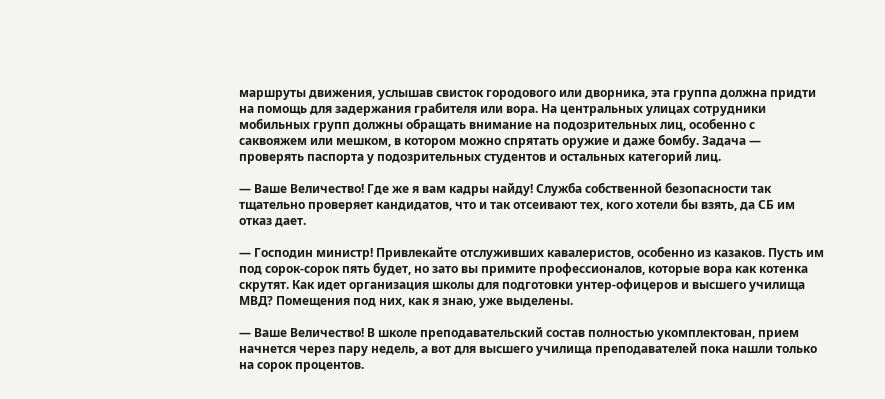маршруты движения, услышав свисток городового или дворника, эта группа должна придти на помощь для задержания грабителя или вора. На центральных улицах сотрудники мобильных групп должны обращать внимание на подозрительных лиц, особенно с саквояжем или мешком, в котором можно спрятать оружие и даже бомбу. Задача — проверять паспорта у подозрительных студентов и остальных категорий лиц.

— Ваше Величество! Где же я вам кадры найду! Служба собственной безопасности так тщательно проверяет кандидатов, что и так отсеивают тех, кого хотели бы взять, да СБ им отказ дает.

— Господин министр! Привлекайте отслуживших кавалеристов, особенно из казаков. Пусть им под сорок-сорок пять будет, но зато вы примите профессионалов, которые вора как котенка скрутят. Как идет организация школы для подготовки унтер-офицеров и высшего училища МВД? Помещения под них, как я знаю, уже выделены.

— Ваше Величество! В школе преподавательский состав полностью укомплектован, прием начнется через пару недель, а вот для высшего училища преподавателей пока нашли только на сорок процентов.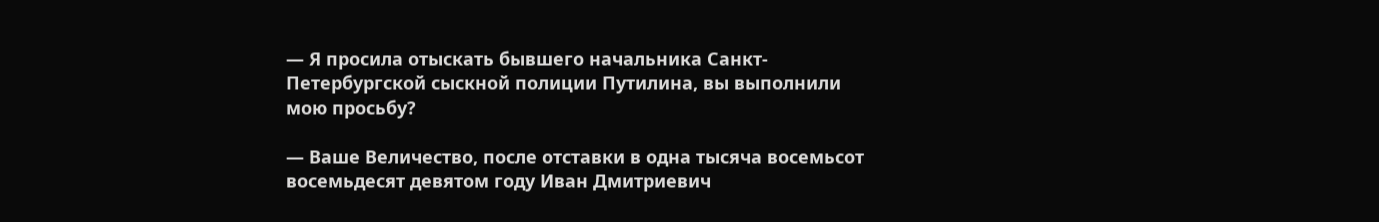— Я просила отыскать бывшего начальника Санкт-Петербургской сыскной полиции Путилина, вы выполнили мою просьбу?

— Ваше Величество, после отставки в одна тысяча восемьсот восемьдесят девятом году Иван Дмитриевич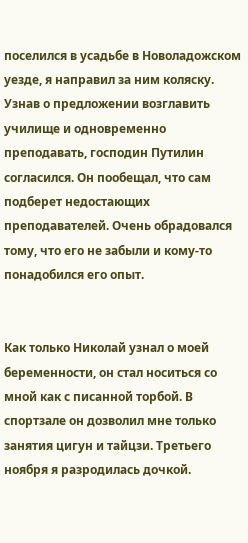поселился в усадьбе в Новоладожском уезде, я направил за ним коляску. Узнав о предложении возглавить училище и одновременно преподавать, господин Путилин согласился. Он пообещал, что сам подберет недостающих преподавателей. Очень обрадовался тому, что его не забыли и кому-то понадобился его опыт.


Как только Николай узнал о моей беременности, он стал носиться со мной как с писанной торбой. В спортзале он дозволил мне только занятия цигун и тайцзи. Третьего ноября я разродилась дочкой.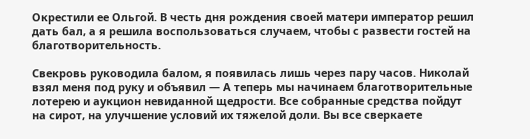Окрестили ее Ольгой. В честь дня рождения своей матери император решил дать бал, а я решила воспользоваться случаем, чтобы с развести гостей на благотворительность.

Свекровь руководила балом, я появилась лишь через пару часов. Николай взял меня под руку и объявил — А теперь мы начинаем благотворительные лотерею и аукцион невиданной щедрости. Все собранные средства пойдут на сирот, на улучшение условий их тяжелой доли. Вы все сверкаете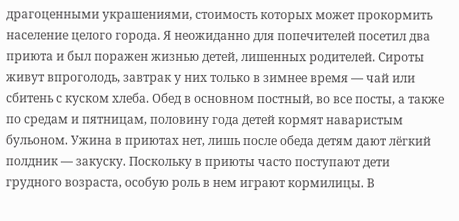драгоценными украшениями, стоимость которых может прокормить население целого города. Я неожиданно для попечителей посетил два приюта и был поражен жизнью детей, лишенных родителей. Сироты живут впроголодь, завтрак у них только в зимнее время — чай или сбитень с куском хлеба. Обед в основном постный, во все посты, а также по средам и пятницам, половину года детей кормят наваристым бульоном. Ужина в приютах нет, лишь после обеда детям дают лёгкий полдник — закуску. Поскольку в приюты часто поступают дети грудного возраста, особую роль в нем играют кормилицы. В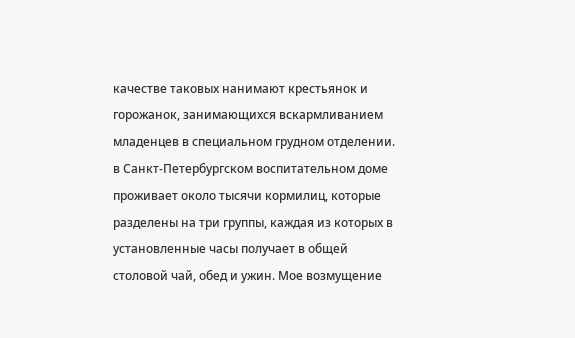качестве таковых нанимают крестьянок и горожанок, занимающихся вскармливанием младенцев в специальном грудном отделении. в Санкт-Петербургском воспитательном доме проживает около тысячи кормилиц, которые разделены на три группы, каждая из которых в установленные часы получает в общей столовой чай, обед и ужин. Мое возмущение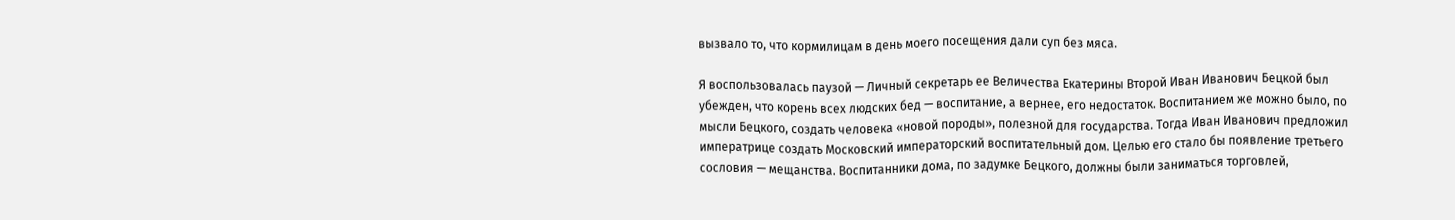вызвало то, что кормилицам в день моего посещения дали суп без мяса.

Я воспользовалась паузой — Личный секретарь ее Величества Екатерины Второй Иван Иванович Бецкой был убежден, что корень всех людских бед — воспитание, а вернее, его недостаток. Воспитанием же можно было, по мысли Бецкого, создать человека «новой породы», полезной для государства. Тогда Иван Иванович предложил императрице создать Московский императорский воспитательный дом. Целью его стало бы появление третьего сословия — мещанства. Воспитанники дома, по задумке Бецкого, должны были заниматься торговлей,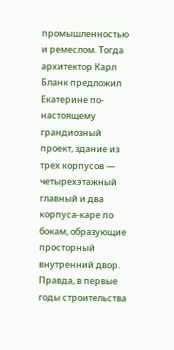промышленностью и ремеслом. Тогда архитектор Карл Бланк предложил Екатерине по-настоящему грандиозный проект, здание из трех корпусов — четырехэтажный главный и два корпуса-каре по бокам, образующие просторный внутренний двор. Правда, в первые годы строительства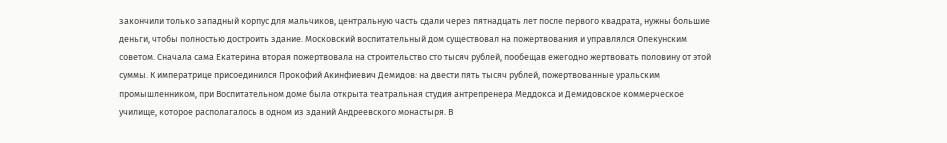закончили только западный корпус для мальчиков, центральную часть сдали через пятнадцать лет после первого квадрата, нужны большие деньги, чтобы полностью достроить здание. Московский воспитательный дом существовал на пожертвования и управлялся Опекунским советом. Сначала сама Екатерина вторая пожертвовала на строительство сто тысяч рублей, пообещав ежегодно жертвовать половину от этой суммы. К императрице присоединился Прокофий Акинфиевич Демидов: на двести пять тысяч рублей, пожертвованные уральским промышленником, при Воспитательном доме была открыта театральная студия антрепренера Меддокса и Демидовское коммерческое училище, которое располагалось в одном из зданий Андреевского монастыря. В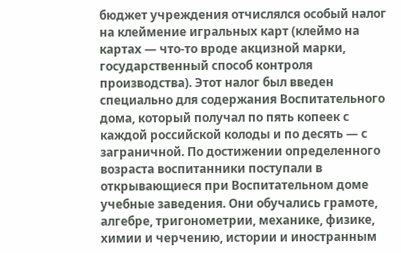бюджет учреждения отчислялся особый налог на клеймение игральных карт (клеймо на картах — что-то вроде акцизной марки, государственный способ контроля производства). Этот налог был введен специально для содержания Воспитательного дома, который получал по пять копеек с каждой российской колоды и по десять — с заграничной. По достижении определенного возраста воспитанники поступали в открывающиеся при Воспитательном доме учебные заведения. Они обучались грамоте, алгебре, тригонометрии, механике, физике, химии и черчению, истории и иностранным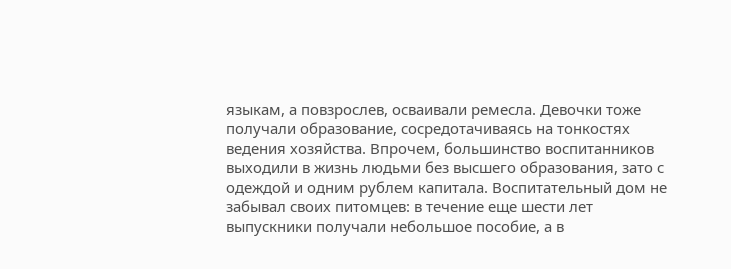языкам, а повзрослев, осваивали ремесла. Девочки тоже получали образование, сосредотачиваясь на тонкостях ведения хозяйства. Впрочем, большинство воспитанников выходили в жизнь людьми без высшего образования, зато с одеждой и одним рублем капитала. Воспитательный дом не забывал своих питомцев: в течение еще шести лет выпускники получали небольшое пособие, а в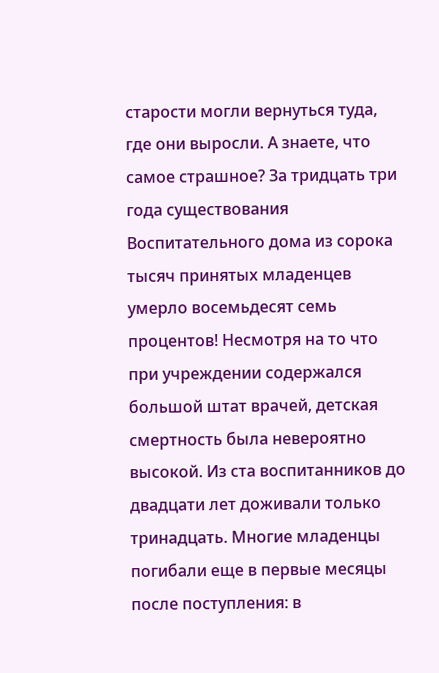старости могли вернуться туда, где они выросли. А знаете, что самое страшное? За тридцать три года существования Воспитательного дома из сорока тысяч принятых младенцев умерло восемьдесят семь процентов! Несмотря на то что при учреждении содержался большой штат врачей, детская смертность была невероятно высокой. Из ста воспитанников до двадцати лет доживали только тринадцать. Многие младенцы погибали еще в первые месяцы после поступления: в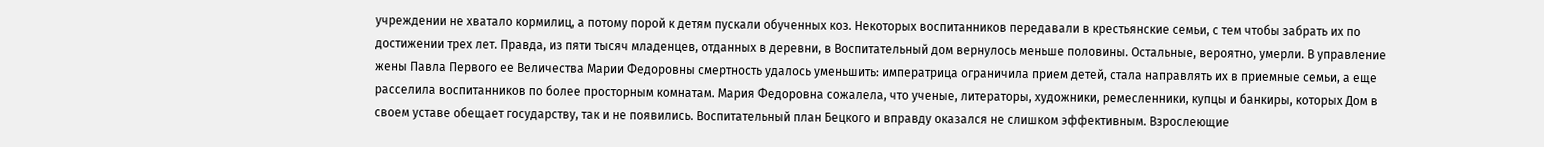учреждении не хватало кормилиц, а потому порой к детям пускали обученных коз. Некоторых воспитанников передавали в крестьянские семьи, с тем чтобы забрать их по достижении трех лет. Правда, из пяти тысяч младенцев, отданных в деревни, в Воспитательный дом вернулось меньше половины. Остальные, вероятно, умерли. В управление жены Павла Первого ее Величества Марии Федоровны смертность удалось уменьшить: императрица ограничила прием детей, стала направлять их в приемные семьи, а еще расселила воспитанников по более просторным комнатам. Мария Федоровна сожалела, что ученые, литераторы, художники, ремесленники, купцы и банкиры, которых Дом в своем уставе обещает государству, так и не появились. Воспитательный план Бецкого и вправду оказался не слишком эффективным. Взрослеющие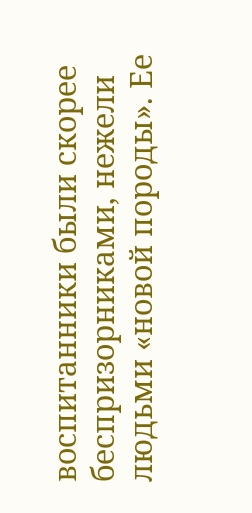воспитанники были скорее беспризорниками, нежели людьми «новой породы». Ее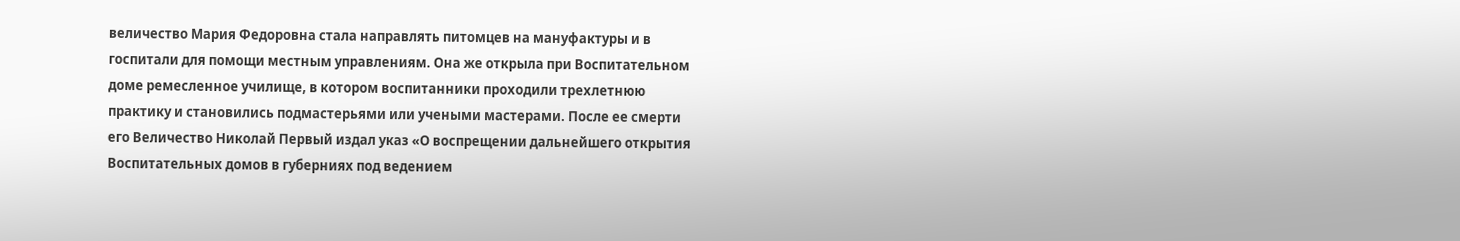величество Мария Федоровна стала направлять питомцев на мануфактуры и в госпитали для помощи местным управлениям. Она же открыла при Воспитательном доме ремесленное училище, в котором воспитанники проходили трехлетнюю практику и становились подмастерьями или учеными мастерами. После ее смерти его Величество Николай Первый издал указ «О воспрещении дальнейшего открытия Воспитательных домов в губерниях под ведением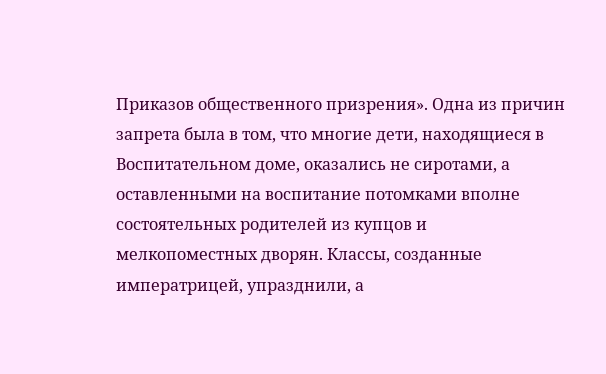Приказов общественного призрения». Одна из причин запрета была в том, что многие дети, находящиеся в Воспитательном доме, оказались не сиротами, а оставленными на воспитание потомками вполне состоятельных родителей из купцов и мелкопоместных дворян. Классы, созданные императрицей, упразднили, а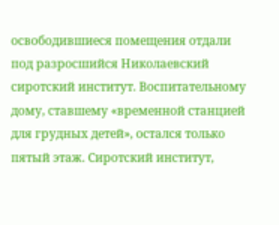освободившиеся помещения отдали под разросшийся Николаевский сиротский институт. Воспитательному дому, ставшему «временной станцией для грудных детей», остался только пятый этаж. Сиротский институт,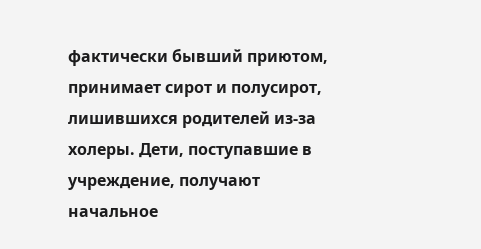фактически бывший приютом, принимает сирот и полусирот, лишившихся родителей из-за холеры. Дети, поступавшие в учреждение, получают начальное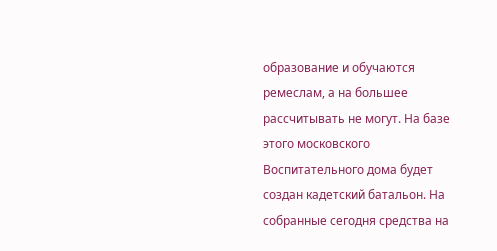образование и обучаются ремеслам, а на большее рассчитывать не могут. На базе этого московского Воспитательного дома будет создан кадетский батальон. На собранные сегодня средства на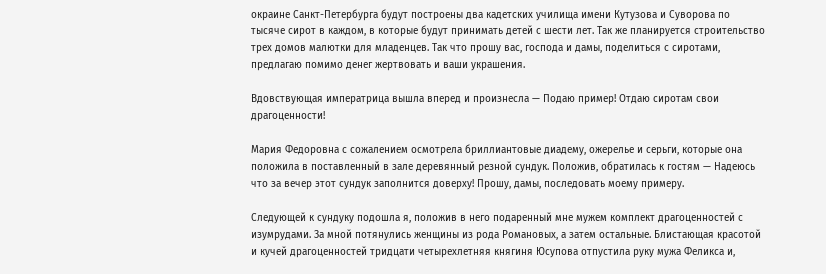окраине Санкт-Петербурга будут построены два кадетских училища имени Кутузова и Суворова по тысяче сирот в каждом, в которые будут принимать детей с шести лет. Так же планируется строительство трех домов малютки для младенцев. Так что прошу вас, господа и дамы, поделиться с сиротами, предлагаю помимо денег жертвовать и ваши украшения.

Вдовствующая императрица вышла вперед и произнесла — Подаю пример! Отдаю сиротам свои драгоценности!

Мария Федоровна с сожалением осмотрела бриллиантовые диадему, ожерелье и серьги, которые она положила в поставленный в зале деревянный резной сундук. Положив, обратилась к гостям — Надеюсь что за вечер этот сундук заполнится доверху! Прошу, дамы, последовать моему примеру.

Следующей к сундуку подошла я, положив в него подаренный мне мужем комплект драгоценностей с изумрудами. За мной потянулись женщины из рода Романовых, а затем остальные. Блистающая красотой и кучей драгоценностей тридцати четырехлетняя княгиня Юсупова отпустила руку мужа Феликса и,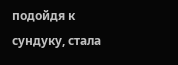подойдя к сундуку, стала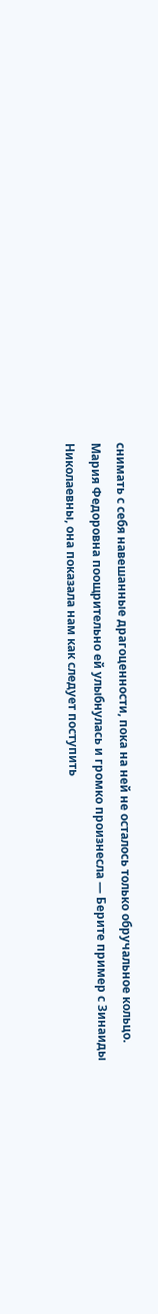снимать с себя навешанные драгоценности, пока на ней не осталось только обручальное кольцо. Мария Федоровна поощрительно ей улыбнулась и громко произнесла — Берите пример с Зинаиды Николаевны, она показала нам как следует поступить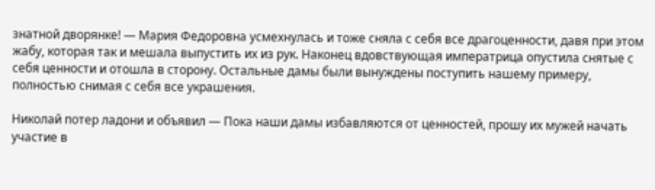знатной дворянке! — Мария Федоровна усмехнулась и тоже сняла с себя все драгоценности, давя при этом жабу, которая так и мешала выпустить их из рук. Наконец вдовствующая императрица опустила снятые с себя ценности и отошла в сторону. Остальные дамы были вынуждены поступить нашему примеру, полностью снимая с себя все украшения.

Николай потер ладони и объявил — Пока наши дамы избавляются от ценностей, прошу их мужей начать участие в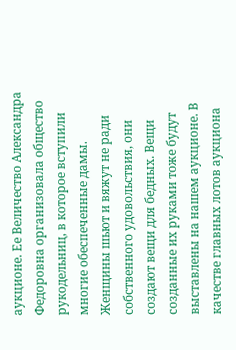аукционе. Ее Величество Александра Федоровна организовала общество рукодельниц, в которое вступили многие обеспеченные дамы. Женщины шьют и вяжут не ради собственного удовольствия, они создают вещи для бедных. Вещи созданные их руками тоже будут выставлены на нашем аукционе. В качестве главных лотов аукциона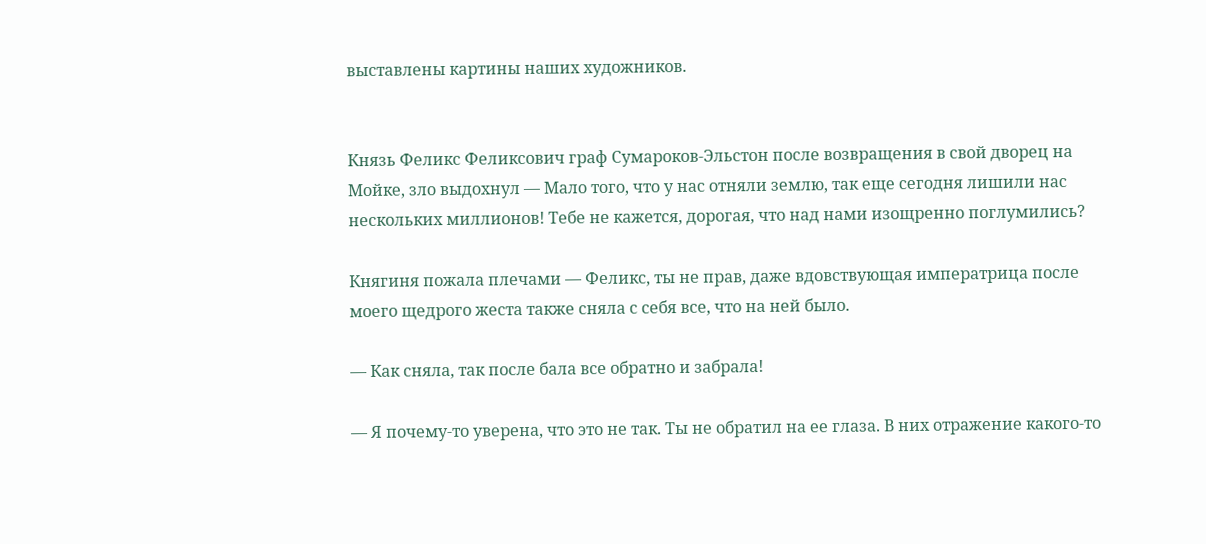выставлены картины наших художников.


Князь Феликс Феликсович граф Сумароков-Эльстон после возвращения в свой дворец на Мойке, зло выдохнул — Мало того, что у нас отняли землю, так еще сегодня лишили нас нескольких миллионов! Тебе не кажется, дорогая, что над нами изощренно поглумились?

Княгиня пожала плечами — Феликс, ты не прав, даже вдовствующая императрица после моего щедрого жеста также сняла с себя все, что на ней было.

— Как сняла, так после бала все обратно и забрала!

— Я почему-то уверена, что это не так. Ты не обратил на ее глаза. В них отражение какого-то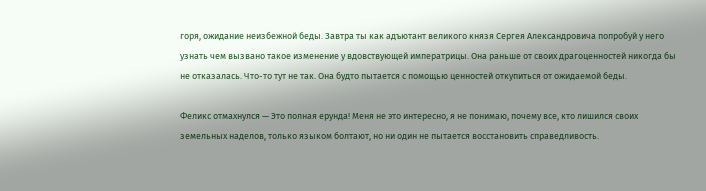горя, ожидание неизбежной беды. Завтра ты как адъютант великого князя Сергея Александровича попробуй у него узнать чем вызвано такое изменение у вдовствующей императрицы. Она раньше от своих драгоценностей никогда бы не отказалась. Что-то тут не так. Она будто пытается с помощью ценностей откупиться от ожидаемой беды.

Феликс отмахнулся — Это полная ерунда! Меня не это интересно, я не понимаю, почему все, кто лишился своих земельных наделов, только языком болтают, но ни один не пытается восстановить справедливость.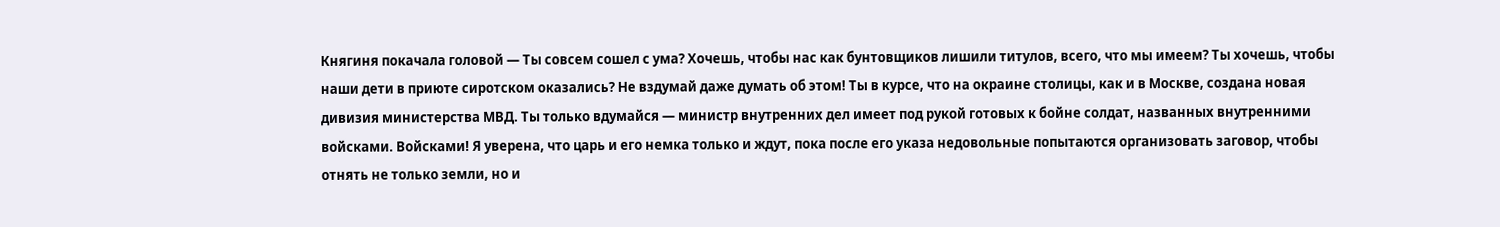Княгиня покачала головой — Ты совсем сошел с ума? Хочешь, чтобы нас как бунтовщиков лишили титулов, всего, что мы имеем? Ты хочешь, чтобы наши дети в приюте сиротском оказались? Не вздумай даже думать об этом! Ты в курсе, что на окраине столицы, как и в Москве, создана новая дивизия министерства МВД. Ты только вдумайся — министр внутренних дел имеет под рукой готовых к бойне солдат, названных внутренними войсками. Войсками! Я уверена, что царь и его немка только и ждут, пока после его указа недовольные попытаются организовать заговор, чтобы отнять не только земли, но и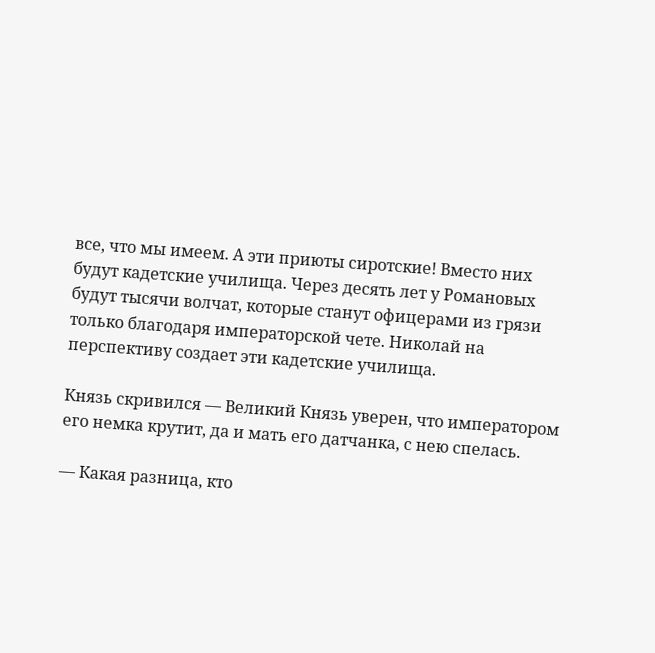все, что мы имеем. А эти приюты сиротские! Вместо них будут кадетские училища. Через десять лет у Романовых будут тысячи волчат, которые станут офицерами из грязи только благодаря императорской чете. Николай на перспективу создает эти кадетские училища.

Князь скривился — Великий Князь уверен, что императором его немка крутит, да и мать его датчанка, с нею спелась.

— Какая разница, кто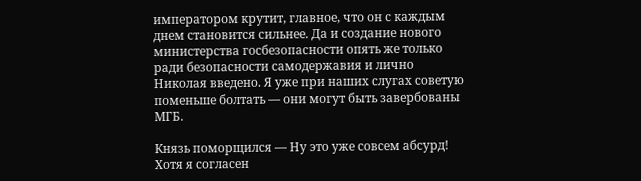императором крутит, главное, что он с каждым днем становится сильнее. Да и создание нового министерства госбезопасности опять же только ради безопасности самодержавия и лично Николая введено. Я уже при наших слугах советую поменьше болтать — они могут быть завербованы МГБ.

Князь поморщился — Ну это уже совсем абсурд! Хотя я согласен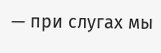— при слугах мы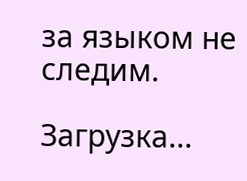за языком не следим.

Загрузка...